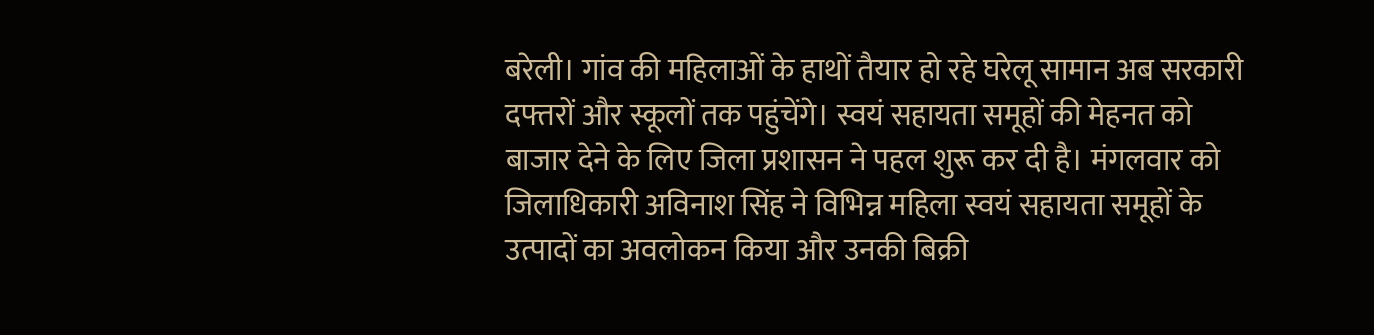बरेली। गांव की महिलाओं के हाथों तैयार हो रहे घरेलू सामान अब सरकारी दफ्तरों और स्कूलों तक पहुंचेंगे। स्वयं सहायता समूहों की मेहनत को बाजार देने के लिए जिला प्रशासन ने पहल शुरू कर दी है। मंगलवार को जिलाधिकारी अविनाश सिंह ने विभिन्न महिला स्वयं सहायता समूहों के उत्पादों का अवलोकन किया और उनकी बिक्री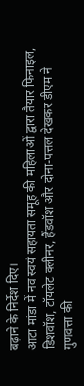बढ़ाने के निर्देश दिए।
आटा मांडा में नव स्वयं सहायता समूह की महिलाओं द्वारा तैयार फिनाइल, डिशवॉश, टॉयलेट क्लीनर, हैंडवॉश और दोना-पत्तल देखकर डीएम ने गुणवत्ता की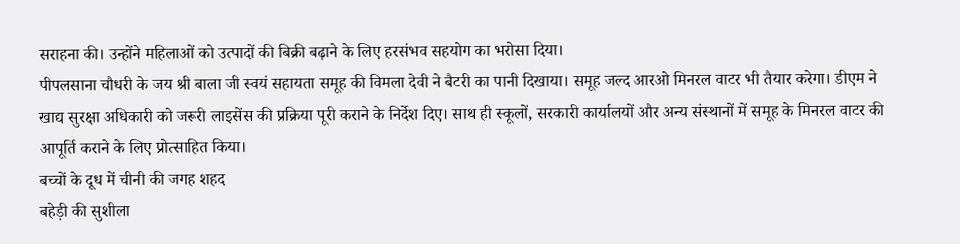सराहना की। उन्होंने महिलाओं को उत्पादों की बिक्री बढ़ाने के लिए हरसंभव सहयोग का भरोसा दिया।
पीपलसाना चौधरी के जय श्री बाला जी स्वयं सहायता समूह की विमला देवी ने बैटरी का पानी दिखाया। समूह जल्द आरओ मिनरल वाटर भी तैयार करेगा। डीएम ने खाद्य सुरक्षा अधिकारी को जरूरी लाइसेंस की प्रक्रिया पूरी कराने के निर्देश दिए। साथ ही स्कूलों, सरकारी कार्यालयों और अन्य संस्थानों में समूह के मिनरल वाटर की आपूर्ति कराने के लिए प्रोत्साहित किया।
बच्चों के दूध में चीनी की जगह शहद
बहेड़ी की सुशीला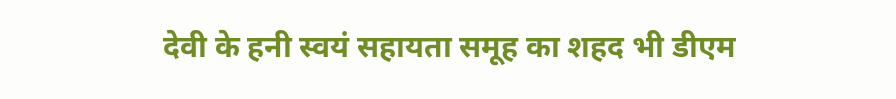देवी के हनी स्वयं सहायता समूह का शहद भी डीएम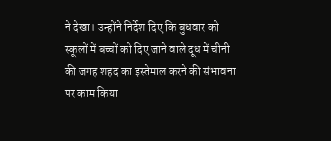ने देखा। उन्होंने निर्देश दिए कि बुधवार को स्कूलों में बच्चों को दिए जाने वाले दूध में चीनी की जगह शहद का इस्तेमाल करने की संभावना पर काम किया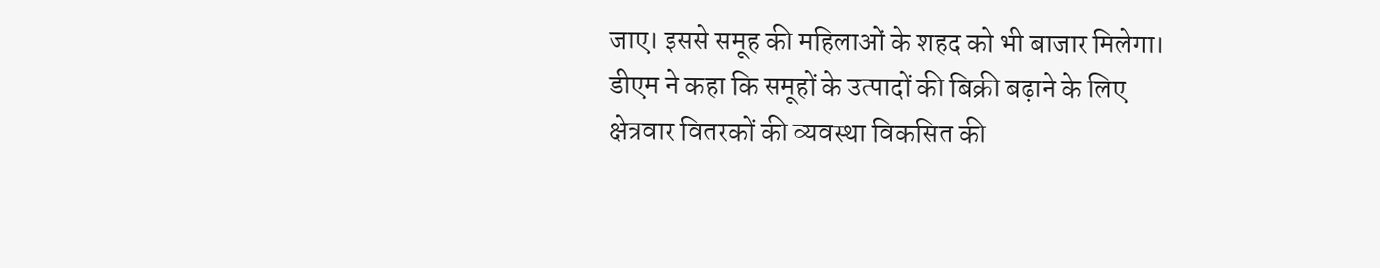जाए। इससे समूह की महिलाओं के शहद को भी बाजार मिलेगा।
डीएम ने कहा कि समूहों के उत्पादों की बिक्री बढ़ाने के लिए क्षेत्रवार वितरकों की व्यवस्था विकसित की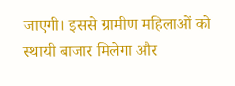जाएगी। इससे ग्रामीण महिलाओं को स्थायी बाजार मिलेगा और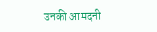उनकी आमदनी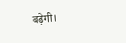बढ़ेगी।